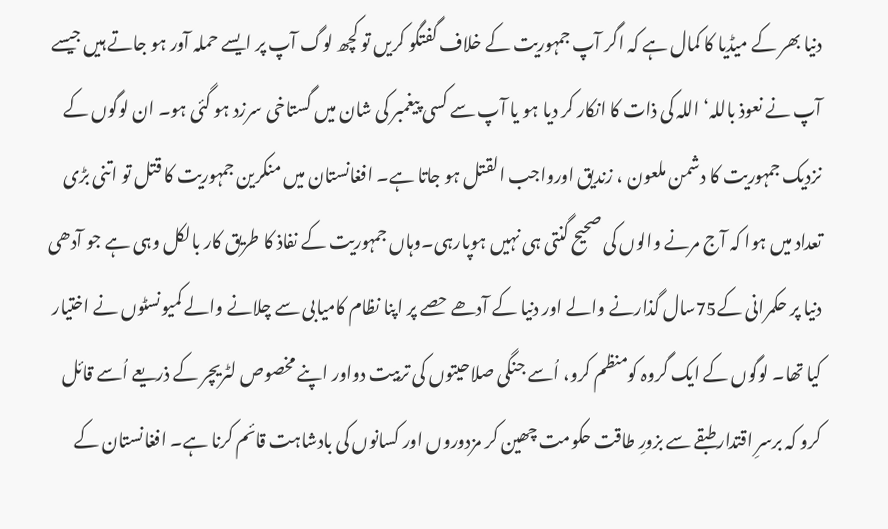دنیا بھر کے میڈیا کا کمال ہے کہ اگر آپ جمہوریت کے خلاف گفتگو کریں تو کچھ لوگ آپ پر ایسے حملہ آور ہو جاتے ہیں جیسے آپ نے نعوذ باللہ‘ اللہ کی ذات کا انکار کر دیا ہو یا آپ سے کسی پیغمبر کی شان میں گستاخی سرزد ہو گئی ہو۔ ان لوگوں کے نزدیک جمہوریت کا دشمن ملعون ، زندیق اورواجب القتل ہو جاتا ہے۔ افغانستان میں منکرین جمہوریت کا قتل تو اتنی بڑی تعداد میں ہوا کہ آج مرنے والوں کی صحیح گنتی ہی نہیں ہوپارہی۔وہاں جمہوریت کے نفاذ کا طریق کار بالکل وہی ہے جو آدھی دنیا پر حکمرانی کے75سال گذارنے والے اور دنیا کے آدھے حصے پر اپنا نظام کامیابی سے چلانے والے کمیونسٹوں نے اختیار کیا تھا۔ لوگوں کے ایک گروہ کومنظم کرو، اُسے جنگی صلاحیتوں کی تربیت دواور اپنے مخصوص لٹریچر کے ذریعے اُسے قائل کرو کہ برسرِ اقتدارطبقے سے بزورِ طاقت حکومت چھین کر مزدوروں اور کسانوں کی بادشاہت قائم کرنا ہے۔ افغانستان کے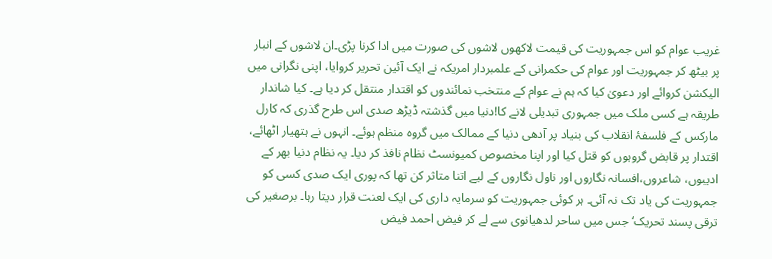غریب عوام کو اس جمہوریت کی قیمت لاکھوں لاشوں کی صورت میں ادا کرنا پڑی۔ان لاشوں کے انبار پر بیٹھ کر جمہوریت اور عوام کی حکمرانی کے علمبردار امریکہ نے ایک آئین تحریر کروایا، اپنی نگرانی میں الیکشن کروائے اور دعویٰ کیا کہ ہم نے عوام کے منتخب نمائندوں کو اقتدار منتقل کر دیا ہے۔ کیا شاندار طریقہ ہے کسی ملک میں جمہوری تبدیلی لانے کا!دنیا میں گذشتہ ڈیڑھ صدی اس طرح گذری کہ کارل مارکس کے فلسفۂ انقلاب کی بنیاد پر آدھی دنیا کے ممالک میں گروہ منظم ہوئے۔ انہوں نے ہتھیار اٹھائے، اقتدار پر قابض گروہوں کو قتل کیا اور اپنا مخصوص کمیونسٹ نظام نافذ کر دیا۔ یہ نظام دنیا بھر کے ادیبوں، شاعروں،افسانہ نگاروں اور ناول نگاروں کے لیے اتنا متاثر کن تھا کہ پوری ایک صدی کسی کو جمہوریت کی یاد تک نہ آئی۔ ہر کوئی جمہوریت کو سرمایہ داری کی ایک لعنت قرار دیتا رہا۔ برصغیر کی ترقی پسند تحریک‘ جس میں ساحر لدھیانوی سے لے کر فیض احمد فیض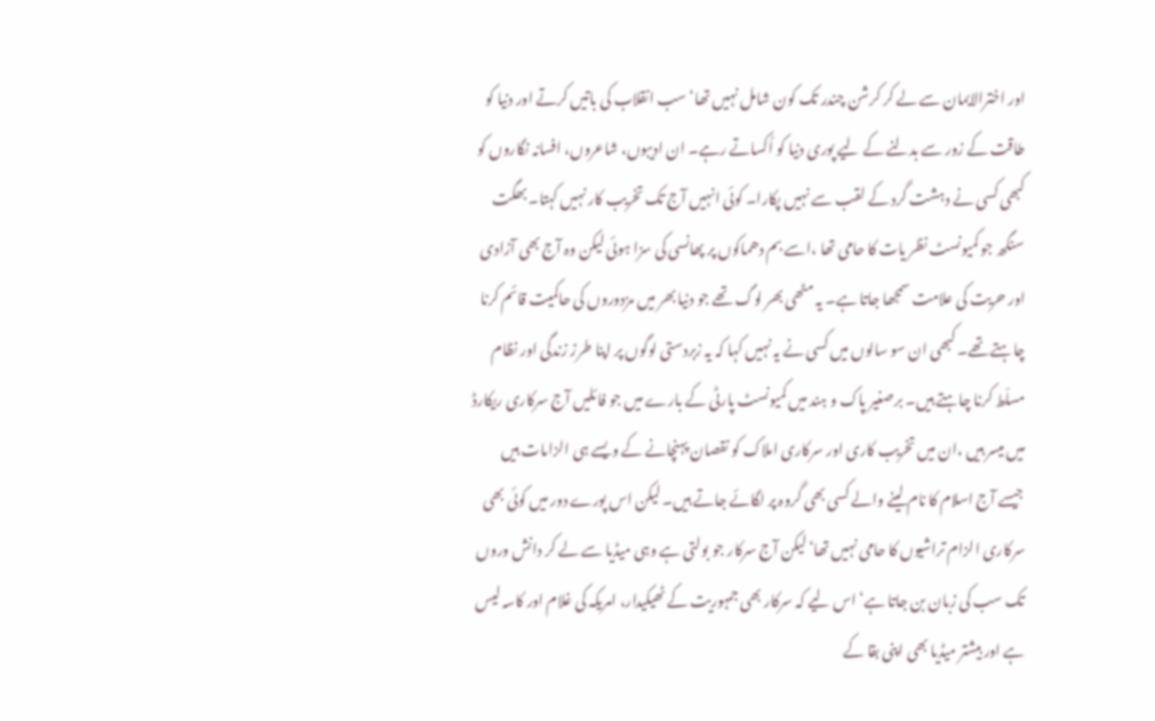اور اخترالایمان سے لے کر کرشن چندر تک کون شامل نہیں تھا‘ سب انقلاب کی باتیں کرتے اور دنیا کو طاقت کے زور سے بدلنے کے لیے پوری دنیا کو اُکساتے رہے۔ ان ادیبوں، شاعروں، افسانہ نگاروں کو کبھی کسی نے دہشت گرد کے لقب سے نہیں پکارا۔ کوئی انہیں آج تک تخریب کار نہیں کہتا۔ بھگت سنگھ جو کمیونسٹ نظر یات کا حامی تھا ،اسے بم دھماکوں پر پھانسی کی سزا ہوئی لیکن وہ آج بھی آزادی اور حریت کی علامت سمجھا جاتا ہے۔ یہ مٹھی بھر لوگ تھے جو دنیا بھر میں مزدوروں کی حاکمیت قائم کرنا چاہتے تھے۔ کبھی ان سو سالوں میں کسی نے یہ نہیں کہا کہ یہ زبردستی لوگوں پر اپنا طرز زندگی اور نظام مسلّط کرنا چاہتے ہیں۔ برصغیر پاک و ہند میں کمیونسٹ پارٹی کے بارے میں جو فائلیں آج سرکاری ریکارڈ میں میسر ہیں ،ان میں تخریب کاری اور سرکاری املاک کو نقصان پہنچانے کے ویسے ہی الزامات ہیں جیسے آج اسلام کا نام لینے والے کسی بھی گروہ پر لگائے جاتے ہیں۔ لیکن اس پورے دور میں کوئی بھی سرکاری الزام تراشیوں کا حامی نہیں تھا‘لیکن آج سرکار جو بولتی ہے وہی میڈیا سے لے کر دانش وروں تک سب کی زبان بن جاتا ہے‘ اس لیے کہ سرکار بھی جمہوریت کے ٹھیکیدار، امریکہ کی غلام اور کاسہ لیس ہے اور بیشتر میڈیا بھی اپنی بقا کے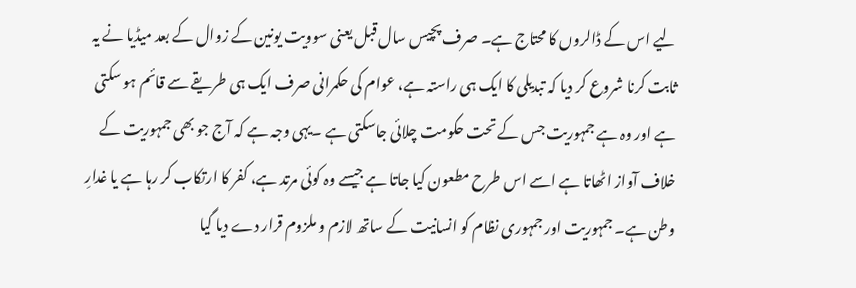لیے اس کے ڈالروں کا محتاج ہے۔ صرف پچیس سال قبل یعنی سوویت یونین کے زوال کے بعد میڈیا نے یہ ثابت کرنا شروع کر دیا کہ تبدیلی کا ایک ہی راستہ ہے، عوام کی حکمرانی صرف ایک ہی طریقے سے قائم ہو سکتی ہے اور وہ ہے جمہوریت جس کے تحت حکومت چلائی جاسکتی ہے ۔یہی وجہ ہے کہ آج جو بھی جمہوریت کے خلاف آواز اٹھاتا ہے اسے اس طرح مطعون کیا جاتا ہے جیسے وہ کوئی مرتد ہے، کفر کا ارتکاب کر رہا ہے یا غدارِ وطن ہے۔ جمہوریت اور جمہوری نظام کو انسانیت کے ساتھ لازم و ملزوم قرار دے دیا گیا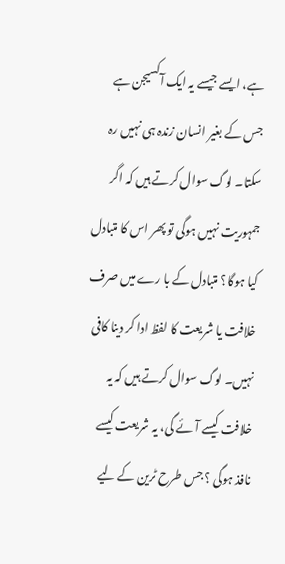ہے، ایسے جیسے یہ ایک آکسیجن ہے جس کے بغیر انسان زندہ ہی نہیں رہ سکتا۔ لوگ سوال کرتے ہیں کہ اگر جمہوریت نہیں ہوگی تو پھر اس کا متبادل کیا ہوگا؟ متبادل کے با رے میں صرف خلافت یا شریعت کا لفظ ادا کر دینا کافی نہیں۔ لوگ سوال کرتے ہیں کہ یہ خلافت کیسے آئے گی، یہ شریعت کیسے نافذ ہوگی ؟ جس طرح ٹرین کے لیے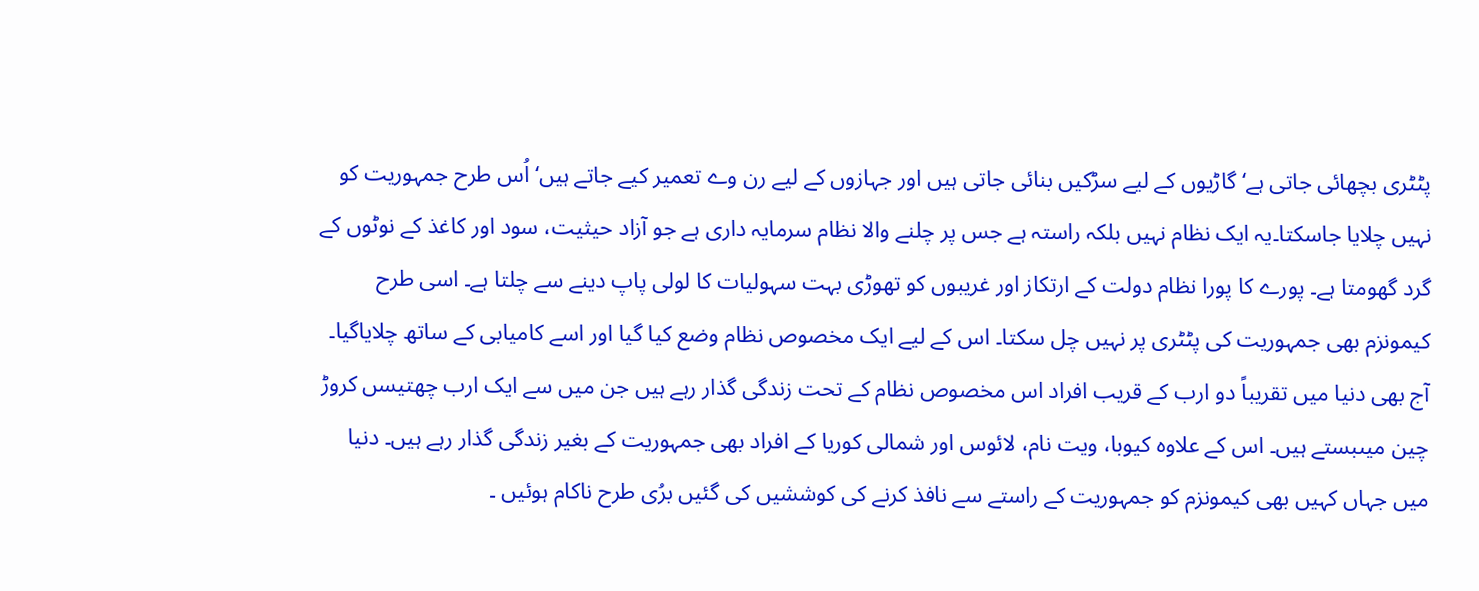پٹٹری بچھائی جاتی ہے‘ گاڑیوں کے لیے سڑکیں بنائی جاتی ہیں اور جہازوں کے لیے رن وے تعمیر کیے جاتے ہیں‘ اُس طرح جمہوریت کو نہیں چلایا جاسکتا۔یہ ایک نظام نہیں بلکہ راستہ ہے جس پر چلنے والا نظام سرمایہ داری ہے جو آزاد حیثیت، سود اور کاغذ کے نوٹوں کے گرد گھومتا ہے۔ پورے کا پورا نظام دولت کے ارتکاز اور غریبوں کو تھوڑی بہت سہولیات کا لولی پاپ دینے سے چلتا ہے۔ اسی طرح کیمونزم بھی جمہوریت کی پٹٹری پر نہیں چل سکتا۔ اس کے لیے ایک مخصوص نظام وضع کیا گیا اور اسے کامیابی کے ساتھ چلایاگیا۔ آج بھی دنیا میں تقریباً دو ارب کے قریب افراد اس مخصوص نظام کے تحت زندگی گذار رہے ہیں جن میں سے ایک ارب چھتیسں کروڑ چین میںبستے ہیں۔ اس کے علاوہ کیوبا، ویت نام، لائوس اور شمالی کوریا کے افراد بھی جمہوریت کے بغیر زندگی گذار رہے ہیں۔ دنیا میں جہاں کہیں بھی کیمونزم کو جمہوریت کے راستے سے نافذ کرنے کی کوششیں کی گئیں برُی طرح ناکام ہوئیں ۔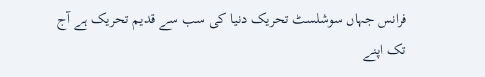فرانس جہاں سوشلسٹ تحریک دنیا کی سب سے قدیم تحریک ہے آج تک اپنے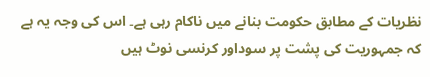نظریات کے مطابق حکومت بنانے میں ناکام رہی ہے۔ اس کی وجہ یہ ہے کہ جمہوریت کی پشت پر سوداور کرنسی نوٹ ہیں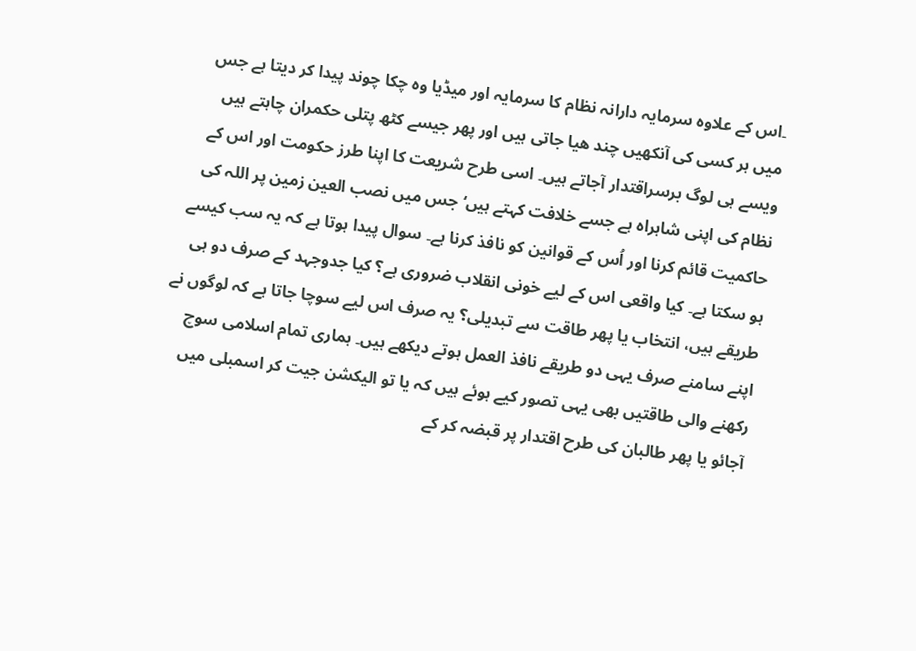۔اس کے علاوہ سرمایہ دارانہ نظام کا سرمایہ اور میڈیا وہ چکا چوند پیدا کر دیتا ہے جس میں ہر کسی کی آنکھیں چند ھیا جاتی ہیں اور پھر جیسے کٹھ پتلی حکمران چاہتے ہیں ویسے ہی لوگ برسراقتدار آجاتے ہیں۔ اسی طرح شریعت کا اپنا طرز حکومت اور اس کے نظام کی اپنی شاہراہ ہے جسے خلافت کہتے ہیں‘ جس میں نصب العین زمین پر اللہ کی حاکمیت قائم کرنا اور اُس کے قوانین کو نافذ کرنا ہے۔ سوال پیدا ہوتا ہے کہ یہ سب کیسے ہو سکتا ہے۔ کیا واقعی اس کے لیے خونی انقلاب ضروری ہے؟ کیا جدوجہد کے صرف دو ہی طریقے ہیں، انتخاب یا پھر طاقت سے تبدیلی؟ یہ صرف اس لیے سوچا جاتا ہے کہ لوگوں نے اپنے سامنے صرف یہی دو طریقے نافذ العمل ہوتے دیکھے ہیں۔ ہماری تمام اسلامی سوچ رکھنے والی طاقتیں بھی یہی تصور کیے ہوئے ہیں کہ یا تو الیکشن جیت کر اسمبلی میں آجائو یا پھر طالبان کی طرح اقتدار پر قبضہ کر کے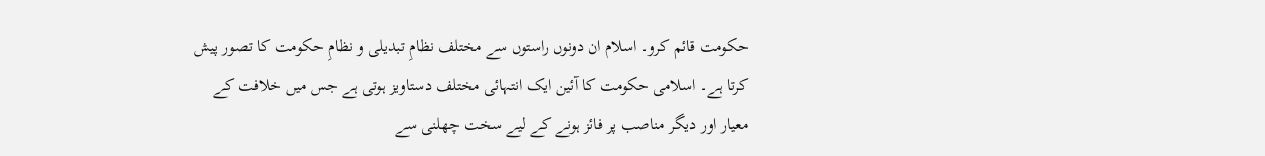حکومت قائم کرو۔ اسلام ان دونوں راستوں سے مختلف نظامِ تبدیلی و نظامِ حکومت کا تصور پیش کرتا ہے۔ اسلامی حکومت کا آئین ایک انتہائی مختلف دستاویز ہوتی ہے جس میں خلافت کے معیار اور دیگر مناصب پر فائز ہونے کے لیے سخت چھلنی سے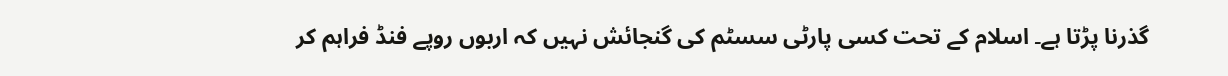گذرنا پڑتا ہے۔ اسلام کے تحت کسی پارٹی سسٹم کی گنجائش نہیں کہ اربوں روپے فنڈ فراہم کر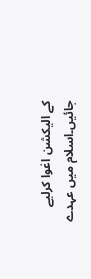کے الیکشن اغوا کرلیے جائیں۔اسلام میں عہدے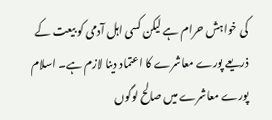کی خواہش حرام ہے لیکن کسی اہل آدمی کو بیعت کے ذریعے پورے معاشرے کا اعتماد دینا لازم ہے۔ اسلام پورے معاشرے میں صالح لوگوں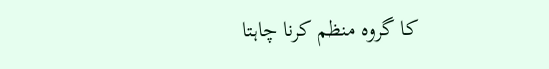کا گروہ منظم کرنا چاہتا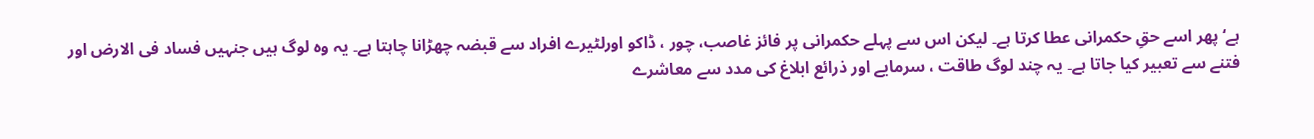ہے‘ پھر اسے حقِ حکمرانی عطا کرتا ہے۔ لیکن اس سے پہلے حکمرانی پر فائز غاصب، چور ، ڈاکو اورلٹیرے افراد سے قبضہ چھڑانا چاہتا ہے۔ یہ وہ لوگ ہیں جنہیں فساد فی الارض اور فتنے سے تعبیر کیا جاتا ہے۔ یہ چند لوگ طاقت ، سرمایے اور ذرائع ابلاغ کی مدد سے معاشرے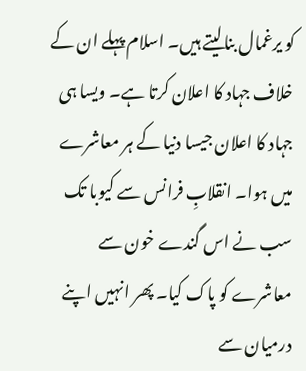کو یرغمال بنالیتے ہیں۔ اسلام پہلے ان کے خلاف جہاد کا اعلان کرتا ہے۔ ویسا ہی جہاد کا اعلان جیسا دنیا کے ہر معاشرے میں ہوا۔ انقلابِ فرانس سے کیوبا تک سب نے اس گندے خون سے معاشرے کو پاک کیا۔ پھر انہیں اپنے درمیان سے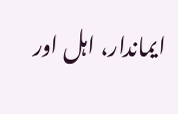ایماندار، اہل اور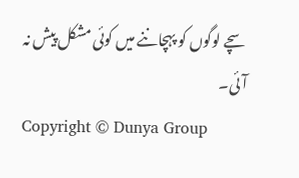سچے لوگوں کو پہچاننے میں کوئی مشکل پیش نہ آئی۔
Copyright © Dunya Group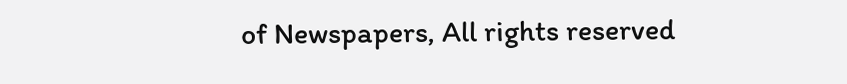of Newspapers, All rights reserved